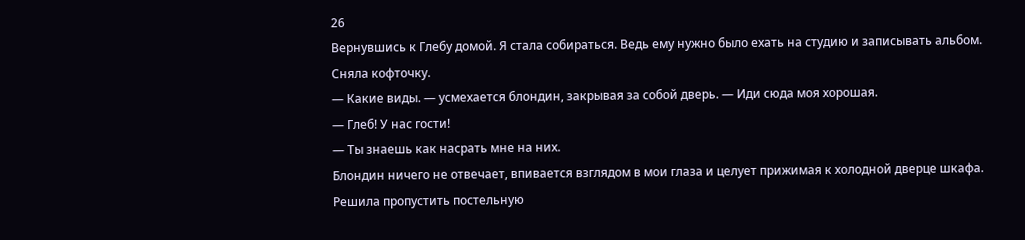26
Вернувшись к Глебу домой. Я стала собираться. Ведь ему нужно было ехать на студию и записывать альбом.
Сняла кофточку.
— Какие виды. — усмехается блондин, закрывая за собой дверь. — Иди сюда моя хорошая.
— Глеб! У нас гости!
— Ты знаешь как насрать мне на них.
Блондин ничего не отвечает, впивается взглядом в мои глаза и целует прижимая к холодной дверце шкафа.
Решила пропустить постельную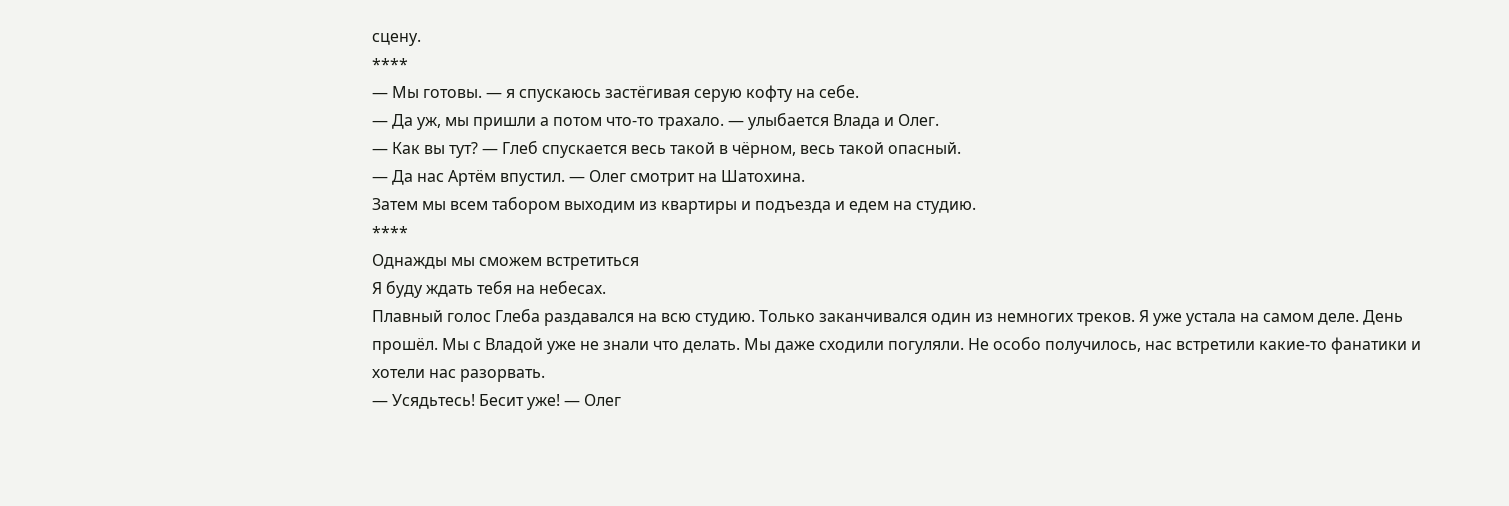сцену.
****
— Мы готовы. — я спускаюсь застёгивая серую кофту на себе.
— Да уж, мы пришли а потом что-то трахало. — улыбается Влада и Олег.
— Как вы тут? — Глеб спускается весь такой в чёрном, весь такой опасный.
— Да нас Артём впустил. — Олег смотрит на Шатохина.
Затем мы всем табором выходим из квартиры и подъезда и едем на студию.
****
Однажды мы сможем встретиться
Я буду ждать тебя на небесах.
Плавный голос Глеба раздавался на всю студию. Только заканчивался один из немногих треков. Я уже устала на самом деле. День прошёл. Мы с Владой уже не знали что делать. Мы даже сходили погуляли. Не особо получилось, нас встретили какие-то фанатики и хотели нас разорвать.
— Усядьтесь! Бесит уже! — Олег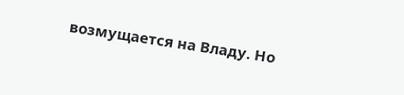возмущается на Владу. Но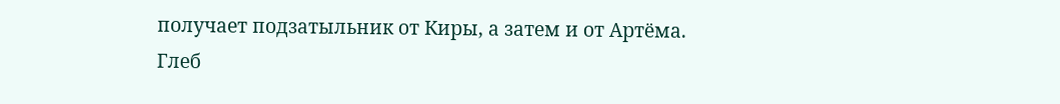получает подзатыльник от Киры, а затем и от Артёма.
Глеб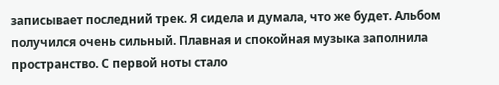записывает последний трек. Я сидела и думала, что же будет. Альбом получился очень сильный. Плавная и спокойная музыка заполнила пространство. С первой ноты стало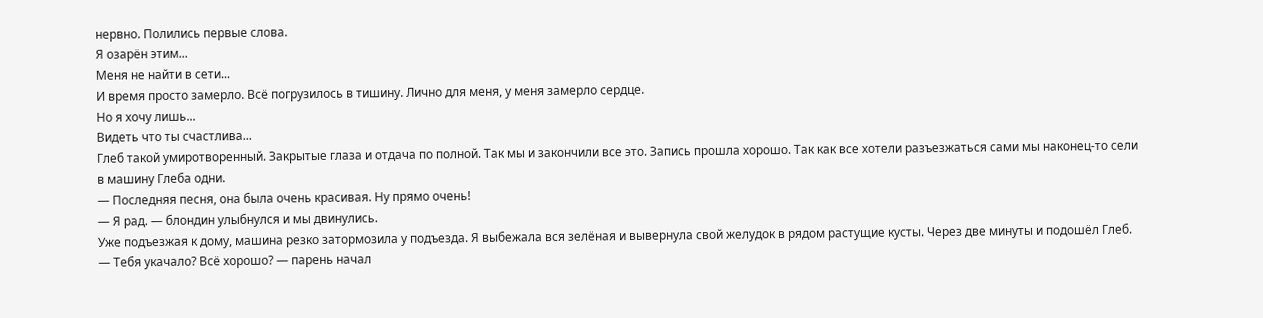нервно. Полились первые слова.
Я озарён этим...
Меня не найти в сети...
И время просто замерло. Всё погрузилось в тишину. Лично для меня, у меня замерло сердце.
Но я хочу лишь...
Видеть что ты счастлива...
Глеб такой умиротворенный. Закрытые глаза и отдача по полной. Так мы и закончили все это. Запись прошла хорошо. Так как все хотели разъезжаться сами мы наконец-то сели в машину Глеба одни.
— Последняя песня, она была очень красивая. Ну прямо очень!
— Я рад. — блондин улыбнулся и мы двинулись.
Уже подъезжая к дому, машина резко затормозила у подъезда. Я выбежала вся зелёная и вывернула свой желудок в рядом растущие кусты. Через две минуты и подошёл Глеб.
— Тебя укачало? Всё хорошо? — парень начал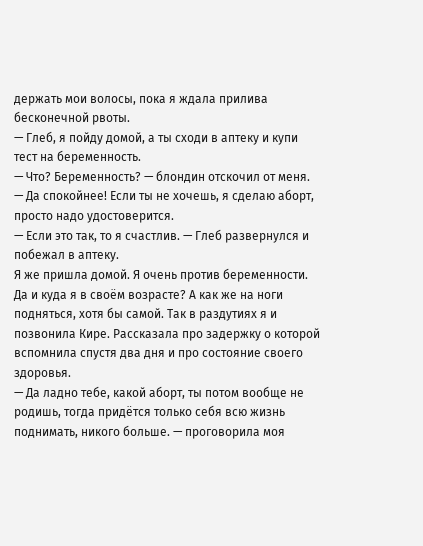держать мои волосы, пока я ждала прилива бесконечной рвоты.
— Глеб, я пойду домой, а ты сходи в аптеку и купи тест на беременность.
— Что? Беременность? — блондин отскочил от меня.
— Да спокойнее! Если ты не хочешь, я сделаю аборт, просто надо удостоверится.
— Если это так, то я счастлив. — Глеб развернулся и побежал в аптеку.
Я же пришла домой. Я очень против беременности. Да и куда я в своём возрасте? А как же на ноги подняться, хотя бы самой. Так в раздутиях я и позвонила Кире. Рассказала про задержку о которой вспомнила спустя два дня и про состояние своего здоровья.
— Да ладно тебе, какой аборт, ты потом вообще не родишь, тогда придётся только себя всю жизнь поднимать, никого больше. — проговорила моя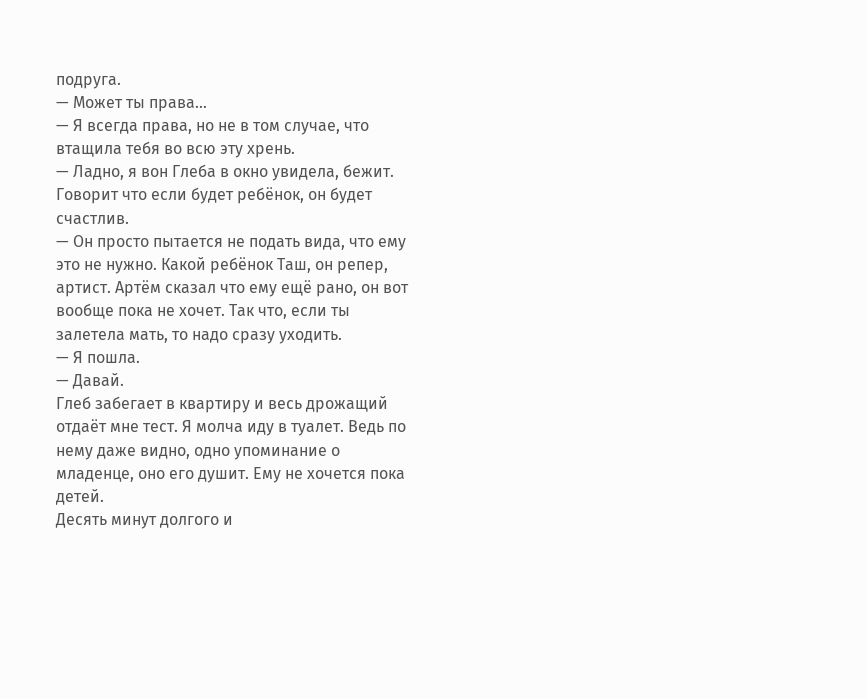подруга.
— Может ты права...
— Я всегда права, но не в том случае, что втащила тебя во всю эту хрень.
— Ладно, я вон Глеба в окно увидела, бежит. Говорит что если будет ребёнок, он будет счастлив.
— Он просто пытается не подать вида, что ему это не нужно. Какой ребёнок Таш, он репер, артист. Артём сказал что ему ещё рано, он вот вообще пока не хочет. Так что, если ты залетела мать, то надо сразу уходить.
— Я пошла.
— Давай.
Глеб забегает в квартиру и весь дрожащий отдаёт мне тест. Я молча иду в туалет. Ведь по нему даже видно, одно упоминание о младенце, оно его душит. Ему не хочется пока детей.
Десять минут долгого и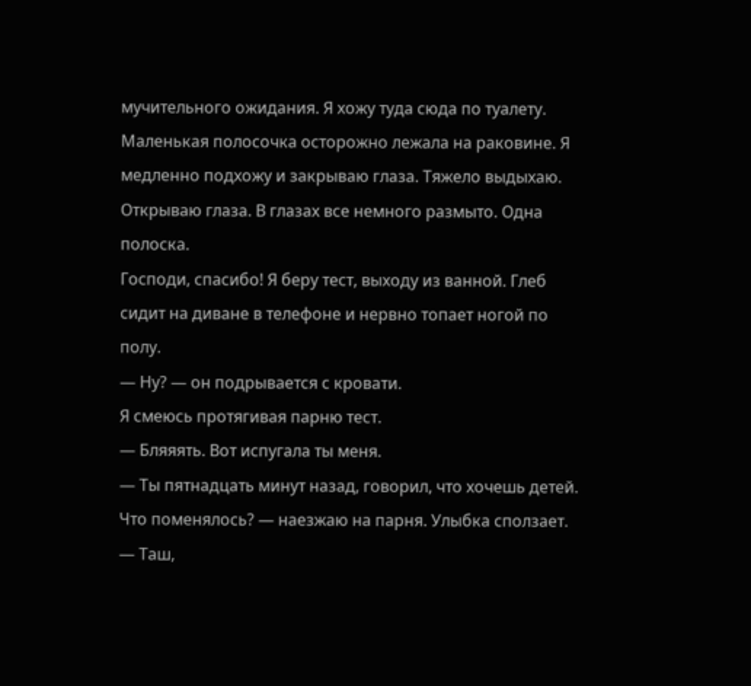мучительного ожидания. Я хожу туда сюда по туалету. Маленькая полосочка осторожно лежала на раковине. Я медленно подхожу и закрываю глаза. Тяжело выдыхаю. Открываю глаза. В глазах все немного размыто. Одна полоска.
Господи, спасибо! Я беру тест, выходу из ванной. Глеб сидит на диване в телефоне и нервно топает ногой по полу.
— Ну? — он подрывается с кровати.
Я смеюсь протягивая парню тест.
— Бляяять. Вот испугала ты меня.
— Ты пятнадцать минут назад, говорил, что хочешь детей. Что поменялось? — наезжаю на парня. Улыбка сползает.
— Таш,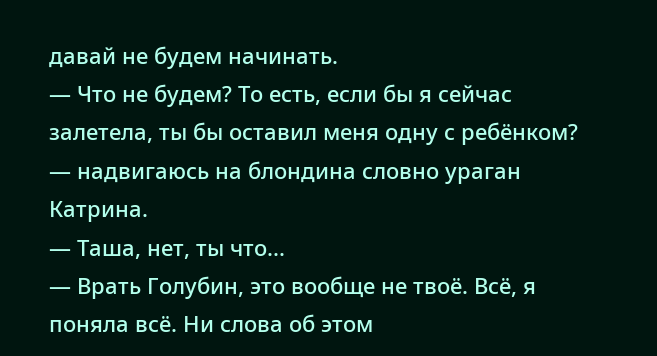давай не будем начинать.
— Что не будем? То есть, если бы я сейчас залетела, ты бы оставил меня одну с ребёнком? — надвигаюсь на блондина словно ураган Катрина.
— Таша, нет, ты что...
— Врать Голубин, это вообще не твоё. Всё, я поняла всё. Ни слова об этом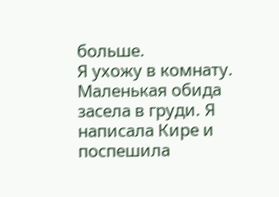больше.
Я ухожу в комнату. Маленькая обида засела в груди. Я написала Кире и поспешила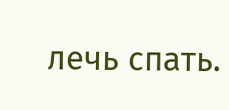лечь спать.